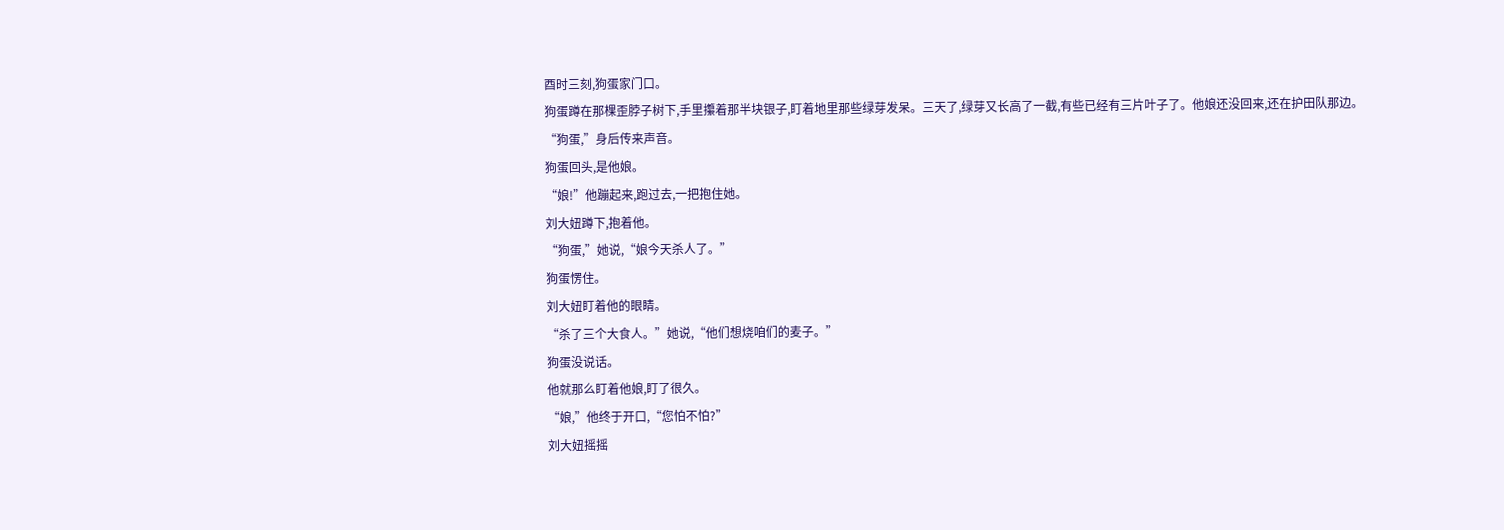酉时三刻,狗蛋家门口。
狗蛋蹲在那棵歪脖子树下,手里攥着那半块银子,盯着地里那些绿芽发呆。三天了,绿芽又长高了一截,有些已经有三片叶子了。他娘还没回来,还在护田队那边。
“狗蛋,”身后传来声音。
狗蛋回头,是他娘。
“娘!”他蹦起来,跑过去,一把抱住她。
刘大妞蹲下,抱着他。
“狗蛋,”她说,“娘今天杀人了。”
狗蛋愣住。
刘大妞盯着他的眼睛。
“杀了三个大食人。”她说,“他们想烧咱们的麦子。”
狗蛋没说话。
他就那么盯着他娘,盯了很久。
“娘,”他终于开口,“您怕不怕?”
刘大妞摇摇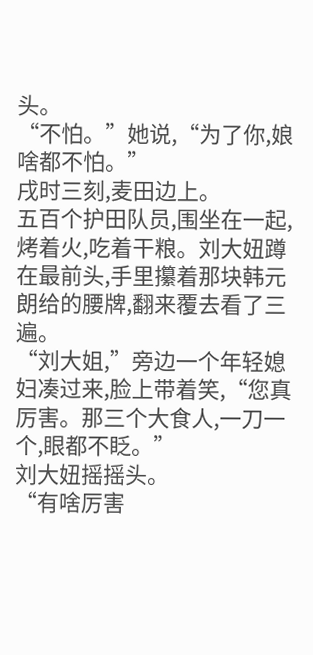头。
“不怕。”她说,“为了你,娘啥都不怕。”
戌时三刻,麦田边上。
五百个护田队员,围坐在一起,烤着火,吃着干粮。刘大妞蹲在最前头,手里攥着那块韩元朗给的腰牌,翻来覆去看了三遍。
“刘大姐,”旁边一个年轻媳妇凑过来,脸上带着笑,“您真厉害。那三个大食人,一刀一个,眼都不眨。”
刘大妞摇摇头。
“有啥厉害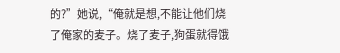的?”她说,“俺就是想,不能让他们烧了俺家的麦子。烧了麦子,狗蛋就得饿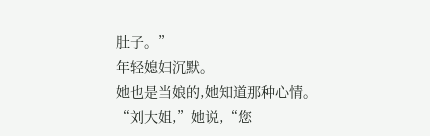肚子。”
年轻媳妇沉默。
她也是当娘的,她知道那种心情。
“刘大姐,”她说,“您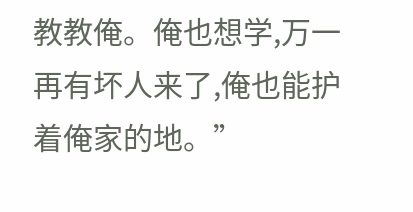教教俺。俺也想学,万一再有坏人来了,俺也能护着俺家的地。”